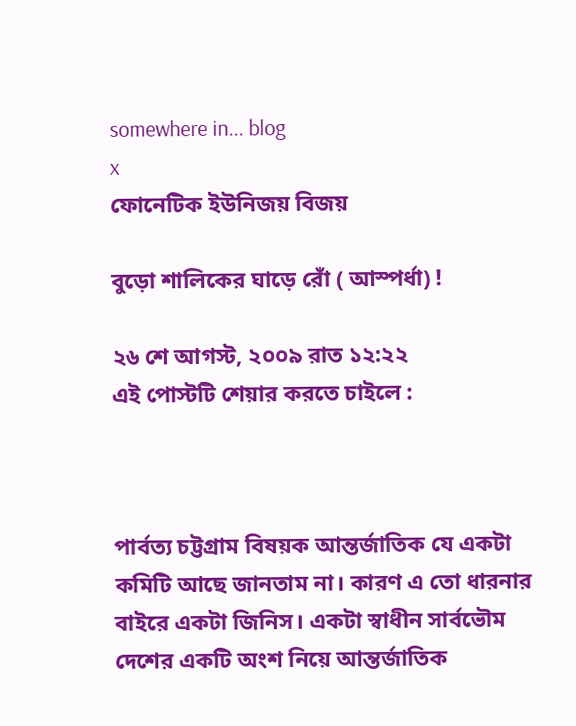somewhere in... blog
x
ফোনেটিক ইউনিজয় বিজয়

বুড়ো শালিকের ঘাড়ে রোঁ ( আস্পর্ধা) !

২৬ শে আগস্ট, ২০০৯ রাত ১২:২২
এই পোস্টটি শেয়ার করতে চাইলে :



পার্বত্য চট্টগ্রাম বিষয়ক আন্তর্জাতিক যে একটা কমিটি আছে জানতাম না। কারণ এ তো ধারনার বাইরে একটা জিনিস। একটা স্বাধীন সার্বভৌম দেশের একটি অংশ নিয়ে আন্তর্জাতিক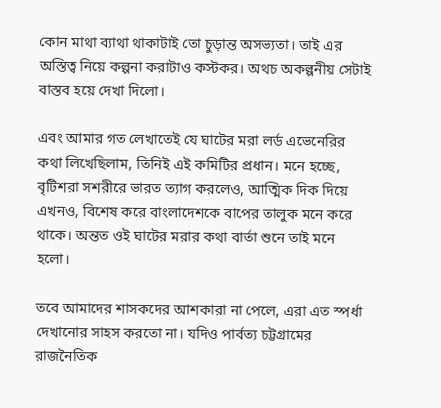কোন মাথা ব্যাথা থাকাটাই তো চুড়ান্ত অসভ্যতা। তাই এর অস্তিত্ব নিয়ে কল্পনা করাটাও কস্টকর। অথচ অকল্পনীয় সেটাই বাস্তব হয়ে দেখা দিলো।

এবং আমার গত লেখাতেই যে ঘাটের মরা লর্ড এভেনেরির কথা লিখেছিলাম, তিনিই এই কমিটির প্রধান। মনে হচ্ছে, বৃটিশরা সশরীরে ভারত ত্যাগ করলেও, আত্মিক দিক দিয়ে এখনও, বিশেষ করে বাংলাদেশকে বাপের তালুক মনে করে থাকে। অন্তত ওই ঘাটের মরার কথা বার্তা শুনে তাই মনে হলো।

তবে আমাদের শাসকদের আশকারা না পেলে, এরা এত স্পর্ধা দেখানোর সাহস করতো না। যদিও পার্বত্য চট্টগ্রামের রাজনৈতিক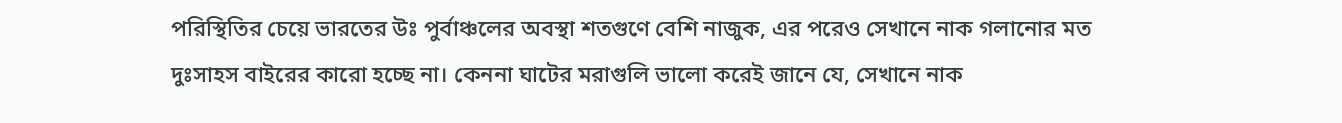পরিস্থিতির চেয়ে ভারতের উঃ পুর্বাঞ্চলের অবস্থা শতগুণে বেশি নাজুক, এর পরেও সেখানে নাক গলানোর মত দুঃসাহস বাইরের কারো হচ্ছে না। কেননা ঘাটের মরাগুলি ভালো করেই জানে যে, সেখানে নাক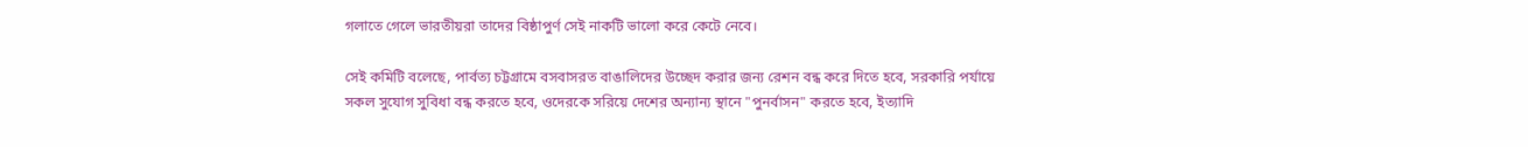গলাতে গেলে ভারতীয়রা তাদের বিষ্ঠাপুর্ণ সেই নাকটি ভালো করে কেটে নেবে।

সেই কমিটি বলেছে, পার্বত্য চট্টগ্রামে বসবাসরত বাঙালিদের উচ্ছেদ করার জন্য রেশন বন্ধ করে দিতে হবে, সরকারি পর্যায়ে সকল সুযোগ সুবিধা বন্ধ করতে হবে, ওদেরকে সরিয়ে দেশের অন্যান্য স্থানে "পুনর্বাসন" করতে হবে, ইত্যাদি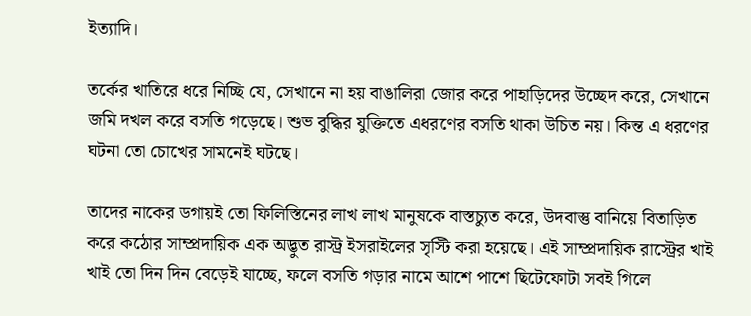ইত্যাদি।

তর্কের খাতিরে ধরে নিচ্ছি যে, সেখানে না হয় বাঙালিরা জোর করে পাহাড়িদের উচ্ছেদ করে, সেখানে জমি দখল করে বসতি গড়েছে। শুভ বুদ্ধির যুক্তিতে এধরণের বসতি থাকা উচিত নয়। কিন্ত এ ধরণের ঘটনা তো চোখের সামনেই ঘটছে।

তাদের নাকের ডগায়ই তো ফিলিস্তিনের লাখ লাখ মানুষকে বাস্তচ্যুত করে, উদবাস্তু বানিয়ে বিতাড়িত করে কঠোর সাম্প্রদায়িক এক অদ্ভুত রাস্ট্র ইসরাইলের সৃস্টি করা হয়েছে। এই সাম্প্রদায়িক রাস্ট্রের খাই খাই তো দিন দিন বেড়েই যাচ্ছে, ফলে বসতি গড়ার নামে আশে পাশে ছিটেফোটা সবই গিলে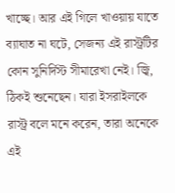খাচ্ছে। আর এই গিলে খাওয়ায় যাতে ব্যাঘাত না ঘটে, সেজন্য এই রাস্ট্রটির কোন সুনির্দিস্ট সীমারেখা নেই। জ্বি, ঠিকই শুনেছেন। যারা ইসরাইলকে রাস্ট্র বলে মনে করেন, তারা অনেকে এই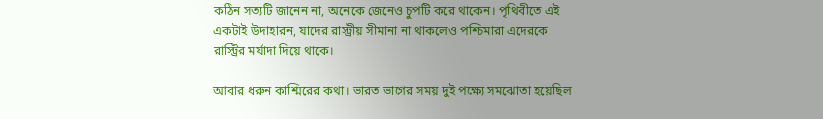কঠিন সত্যটি জানেন না, অনেকে জেনেও চুপটি করে থাকেন। পৃথিবীতে এই একটাই উদাহারন, যাদের রাস্ট্রীয় সীমানা না থাকলেও পশ্চিমারা এদেরকে রাস্ট্রির মর্যাদা দিয়ে থাকে।

আবার ধরুন কাশ্মিরের কথা। ভারত ভাগের সময় দুই পক্ষ্যে সমঝোতা হয়েছিল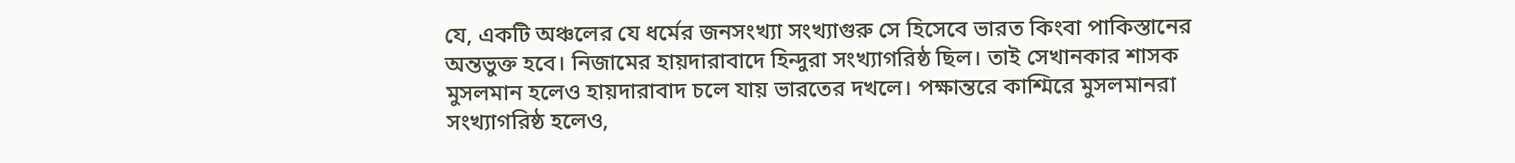যে, একটি অঞ্চলের যে ধর্মের জনসংখ্যা সংখ্যাগুরু সে হিসেবে ভারত কিংবা পাকিস্তানের অন্তভুক্ত হবে। নিজামের হায়দারাবাদে হিন্দুরা সংখ্যাগরিষ্ঠ ছিল। তাই সেখানকার শাসক মুসলমান হলেও হায়দারাবাদ চলে যায় ভারতের দখলে। পক্ষান্তরে কাশ্মিরে মুসলমানরা সংখ্যাগরিষ্ঠ হলেও,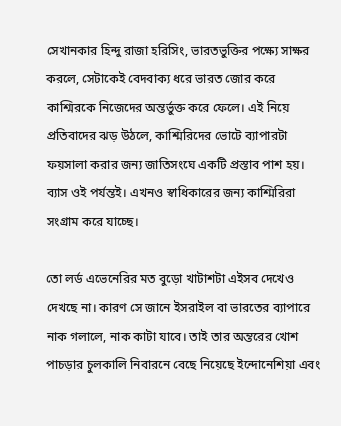সেখানকার হিন্দু রাজা হরিসিং, ভারতভুক্তির পক্ষ্যে সাক্ষর করলে, সেটাকেই বেদবাক্য ধরে ভারত জোর করে কাশ্মিরকে নিজেদের অন্তর্ভুক্ত করে ফেলে। এই নিয়ে প্রতিবাদের ঝড় উঠলে, কাশ্মিরিদের ভোটে ব্যাপারটা ফয়সালা করার জন্য জাতিসংঘে একটি প্রস্তাব পাশ হয়। ব্যাস ওই পর্যন্তই। এখনও স্বাধিকারের জন্য কাশ্মিরিরা সংগ্রাম করে যাচ্ছে।

তো লর্ড এভেনেরির মত বুড়ো খাটাশটা এইসব দেখেও দেখছে না। কারণ সে জানে ইসরাইল বা ভারতের ব্যাপারে নাক গলালে, নাক কাটা যাবে। তাই তার অন্তরের খোশ পাচড়ার চুলকালি নিবারনে বেছে নিয়েছে ইন্দোনেশিয়া এবং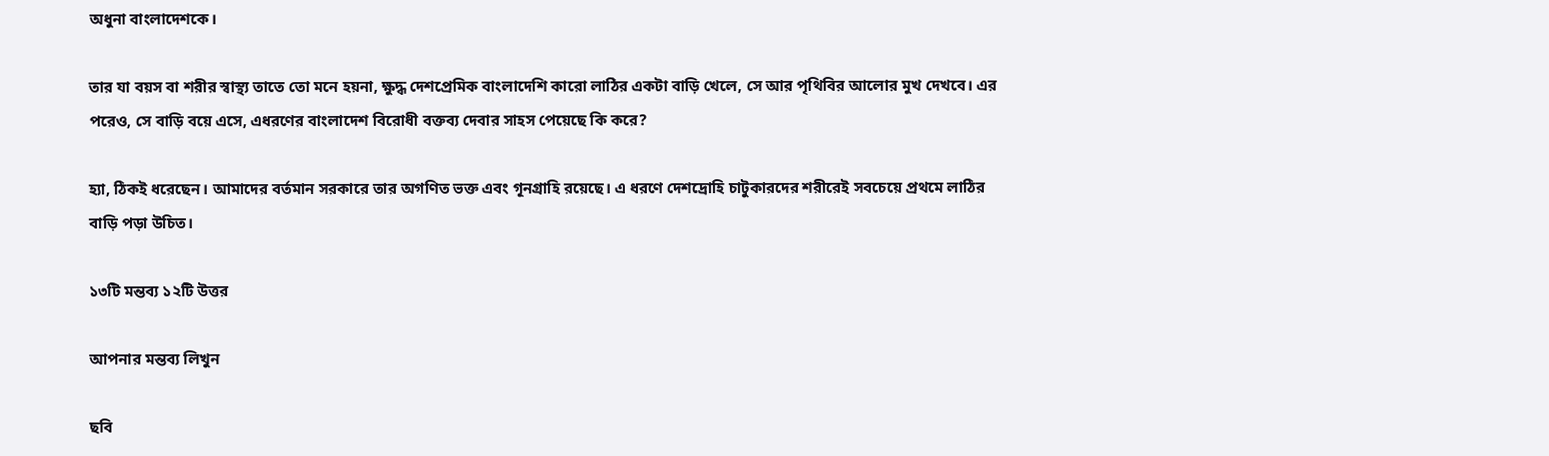অধুনা বাংলাদেশকে।

তার যা বয়স বা শরীর স্বাস্থ্য তাতে তো মনে হয়না, ক্ষুদ্ধ দেশপ্রেমিক বাংলাদেশি কারো লাঠির একটা বাড়ি খেলে, সে আর পৃথিবির আলোর মুখ দেখবে। এর পরেও, সে বাড়ি বয়ে এসে, এধরণের বাংলাদেশ বিরোধী বক্তব্য দেবার সাহস পেয়েছে কি করে?

হ্যা, ঠিকই ধরেছেন। আমাদের বর্তমান সরকারে তার অগণিত ভক্ত এবং গূনগ্রাহি রয়েছে। এ ধরণে দেশদ্রোহি চাটুকারদের শরীরেই সবচেয়ে প্রথমে লাঠির বাড়ি পড়া উচিত।

১৩টি মন্তব্য ১২টি উত্তর

আপনার মন্তব্য লিখুন

ছবি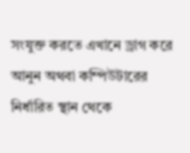সংযুক্ত করতে এখানে ড্রাগ করে আনুন অথবা কম্পিউটারের নির্ধারিত স্থান থেকে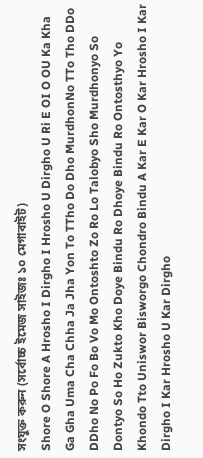সংযুক্ত করুন (সর্বোচ্চ ইমেজ সাইজঃ ১০ মেগাবাইট)
Shore O Shore A Hrosho I Dirgho I Hrosho U Dirgho U Ri E OI O OU Ka Kha Ga Gha Uma Cha Chha Ja Jha Yon To TTho Do Dho MurdhonNo TTo Tho DDo DDho No Po Fo Bo Vo Mo Ontoshto Zo Ro Lo Talobyo Sho Murdhonyo So Dontyo So Ho Zukto Kho Doye Bindu Ro Dhoye Bindu Ro Ontosthyo Yo Khondo Tto Uniswor Bisworgo Chondro Bindu A Kar E Kar O Kar Hrosho I Kar Dirgho I Kar Hrosho U Kar Dirgho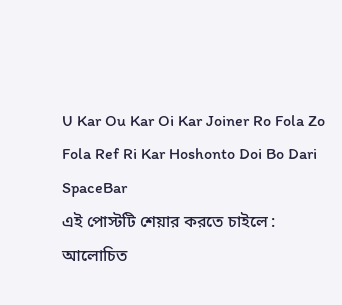U Kar Ou Kar Oi Kar Joiner Ro Fola Zo Fola Ref Ri Kar Hoshonto Doi Bo Dari SpaceBar
এই পোস্টটি শেয়ার করতে চাইলে :
আলোচিত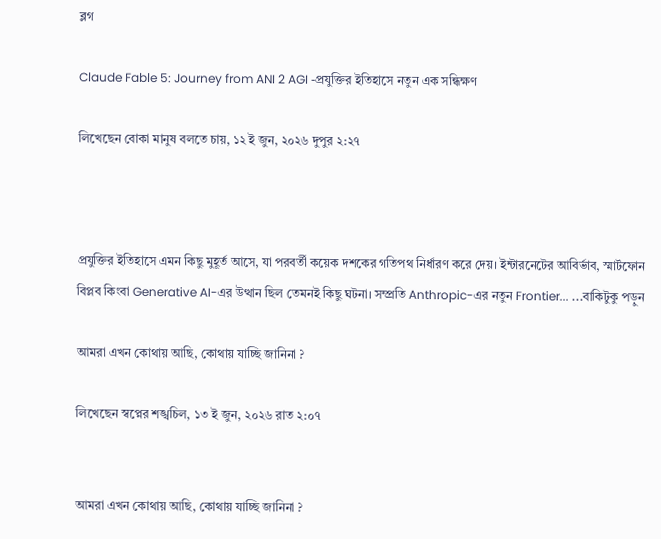ব্লগ

Claude Fable 5: Journey from ANI 2 AGI -প্রযুক্তির ইতিহাসে নতুন এক সন্ধিক্ষণ

লিখেছেন বোকা মানুষ বলতে চায়, ১২ ই জুন, ২০২৬ দুপুর ২:২৭



প্রযুক্তির ইতিহাসে এমন কিছু মুহূর্ত আসে, যা পরবর্তী কয়েক দশকের গতিপথ নির্ধারণ করে দেয়। ইন্টারনেটের আবির্ভাব, স্মার্টফোন বিপ্লব কিংবা Generative AI-এর উত্থান ছিল তেমনই কিছু ঘটনা। সম্প্রতি Anthropic-এর নতুন Frontier... ...বাকিটুকু পড়ুন

আমরা এখন কোথায় আছি, কোথায় যাচ্ছি জানিনা ?

লিখেছেন স্বপ্নের শঙ্খচিল, ১৩ ই জুন, ২০২৬ রাত ২:০৭


আমরা এখন কোথায় আছি, কোথায় যাচ্ছি জানিনা ?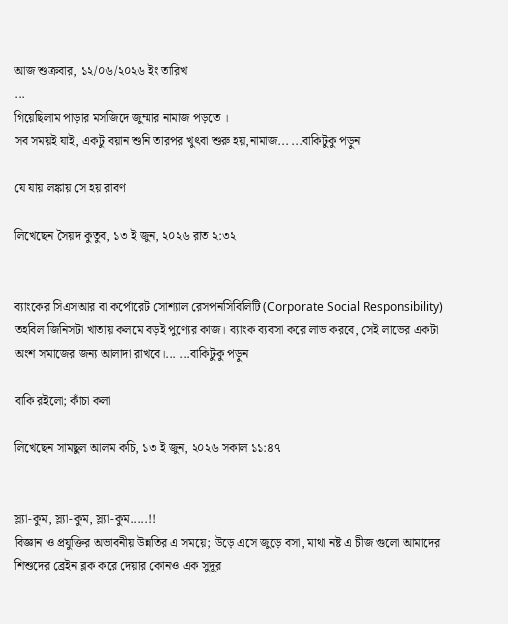আজ শুক্রবার, ১২/০৬/২০২৬ ইং তারিখ
...
গিয়েছিলাম পাড়ার মসজিদে জুম্মার নামাজ পড়তে ।
সব সময়ই যাই, একটু বয়ান শুনি তারপর খুৎবা শুরু হয়,নামাজ... ...বাকিটুকু পড়ুন

যে যায় লঙ্কায় সে হয় রাবণ

লিখেছেন সৈয়দ কুতুব, ১৩ ই জুন, ২০২৬ রাত ২:৩২


ব্যাংকের সিএসআর বা কর্পোরেট সোশ্যাল রেসপনসিবিলিটি (Corporate Social Responsibility) তহবিল জিনিসটা খাতায় কলমে বড়ই পুণ্যের কাজ। ব্যাংক ব্যবসা করে লাভ করবে, সেই লাভের একটা অংশ সমাজের জন্য আলাদা রাখবে।... ...বাকিটুকু পড়ুন

বাকি রইলো; কাঁচা কলা

লিখেছেন সামছুল আলম কচি, ১৩ ই জুন, ২০২৬ সকাল ১১:৪৭


স্ল্যা-কুম, স্ল্যা-কুম, স্ল্যা-কুম.....!!
বিজ্ঞান ও প্রযুক্তির অভাবনীয় উন্নতির এ সময়ে; উড়ে এসে জুড়ে বসা, মাথা নষ্ট এ চীজ গুলো আমাদের শিশুদের ব্রেইন ব্লক করে দেয়ার কোনও এক সুদূর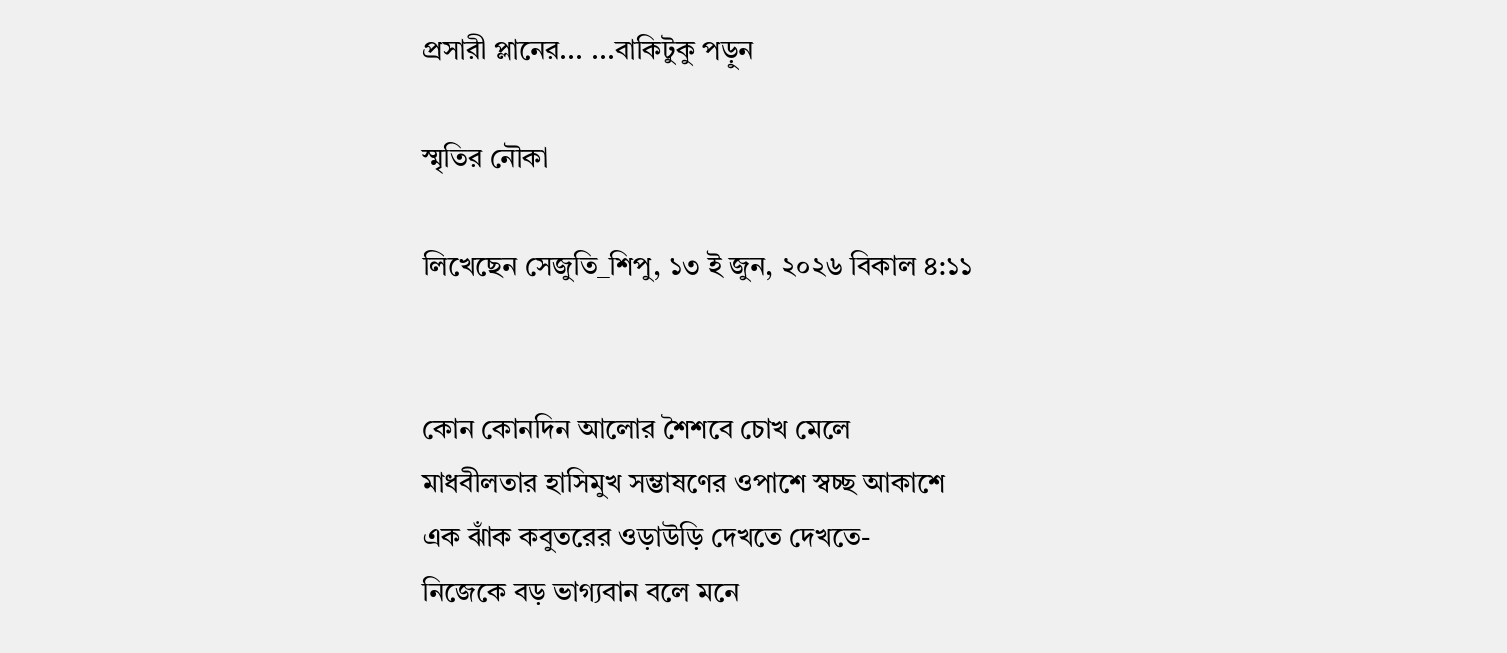প্রসারী প্লানের... ...বাকিটুকু পড়ুন

স্মৃতির নৌকা

লিখেছেন সেজুতি_শিপু, ১৩ ই জুন, ২০২৬ বিকাল ৪:১১


কোন কোনদিন আলোর শৈশবে চোখ মেলে
মাধবীলতার হাসিমুখ সম্ভাষণের ওপাশে স্বচ্ছ আকাশে
এক ঝাঁক কবুতরের ওড়াউড়ি দেখতে দেখতে-
নিজেকে বড় ভাগ্যবান বলে মনে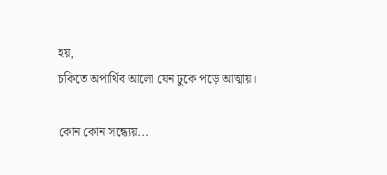হয়,
চকিতে অপার্থিব আলো যেন ঢুকে পড়ে আত্মায়।

কোন কোন সন্ধ‍্যেয়...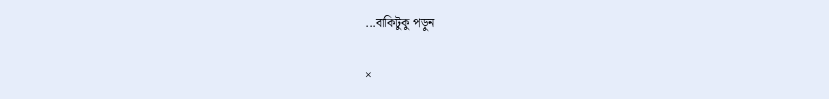...বাকিটুকু পড়ুন

×